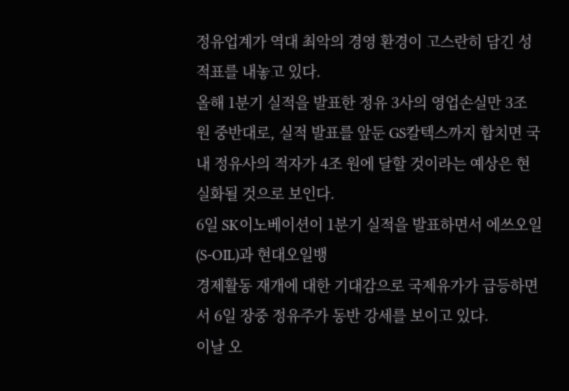정유업계가 역대 최악의 경영 환경이 고스란히 담긴 성적표를 내놓고 있다.
올해 1분기 실적을 발표한 정유 3사의 영업손실만 3조 원 중반대로, 실적 발표를 앞둔 GS칼텍스까지 합치면 국내 정유사의 적자가 4조 원에 달할 것이라는 예상은 현실화될 것으로 보인다.
6일 SK이노베이션이 1분기 실적을 발표하면서 에쓰오일(S-OIL)과 현대오일뱅
경제활동 재개에 대한 기대감으로 국제유가가 급등하면서 6일 장중 정유주가 동반 강세를 보이고 있다.
이날 오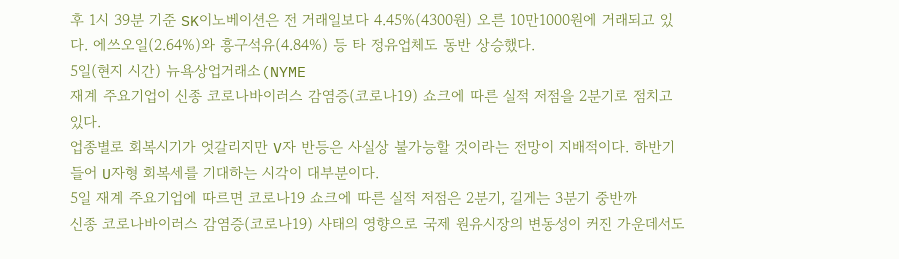후 1시 39분 기준 SK이노베이션은 전 거래일보다 4.45%(4300원) 오른 10만1000원에 거래되고 있다. 에쓰오일(2.64%)와 흥구석유(4.84%) 등 타 정유업체도 동반 상승했다.
5일(현지 시간) 뉴욕상업거래소(NYME
재계 주요기업이 신종 코로나바이러스 감염증(코로나19) 쇼크에 따른 실적 저점을 2분기로 점치고 있다.
업종별로 회복시기가 엇갈리지만 V자 반등은 사실상 불가능할 것이라는 전망이 지배적이다. 하반기 들어 U자형 회복세를 기대하는 시각이 대부분이다.
5일 재계 주요기업에 따르면 코로나19 쇼크에 따른 실적 저점은 2분기, 길게는 3분기 중반까
신종 코로나바이러스 감염증(코로나19) 사태의 영향으로 국제 원유시장의 변동성이 커진 가운데서도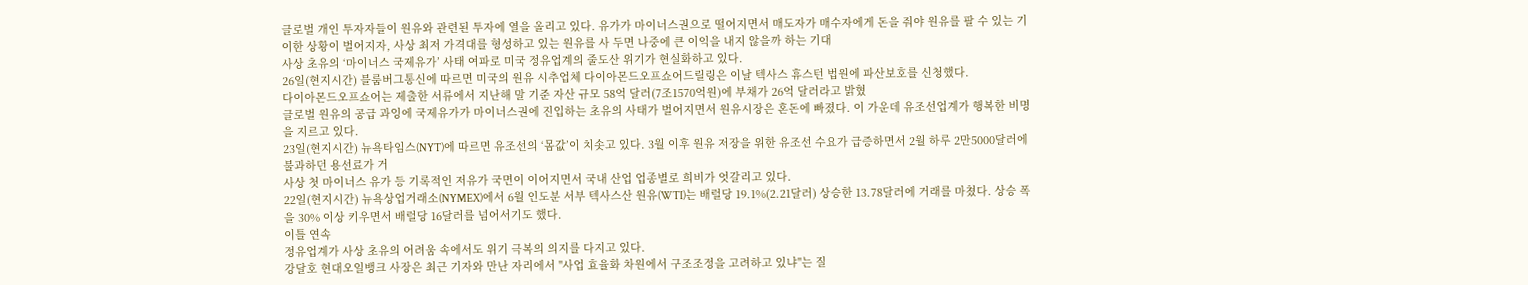글로벌 개인 투자자들이 원유와 관련된 투자에 열을 올리고 있다. 유가가 마이너스권으로 떨어지면서 매도자가 매수자에게 돈을 줘야 원유를 팔 수 있는 기이한 상황이 벌어지자, 사상 최저 가격대를 형성하고 있는 원유를 사 두면 나중에 큰 이익을 내지 않을까 하는 기대
사상 초유의 ‘마이너스 국제유가’ 사태 여파로 미국 정유업계의 줄도산 위기가 현실화하고 있다.
26일(현지시간) 블룸버그통신에 따르면 미국의 원유 시추업체 다이아몬드오프쇼어드릴링은 이날 텍사스 휴스턴 법원에 파산보호를 신청했다.
다이아몬드오프쇼어는 제출한 서류에서 지난해 말 기준 자산 규모 58억 달러(7조1570억원)에 부채가 26억 달러라고 밝혔
글로벌 원유의 공급 과잉에 국제유가가 마이너스권에 진입하는 초유의 사태가 벌어지면서 원유시장은 혼돈에 빠졌다. 이 가운데 유조선업계가 행복한 비명을 지르고 있다.
23일(현지시간) 뉴욕타임스(NYT)에 따르면 유조선의 ‘몸값’이 치솟고 있다. 3월 이후 원유 저장을 위한 유조선 수요가 급증하면서 2월 하루 2만5000달러에 불과하던 용선료가 거
사상 첫 마이너스 유가 등 기록적인 저유가 국면이 이어지면서 국내 산업 업종별로 희비가 엇갈리고 있다.
22일(현지시간) 뉴욕상업거래소(NYMEX)에서 6월 인도분 서부 텍사스산 원유(WTI)는 배럴당 19.1%(2.21달러) 상승한 13.78달러에 거래를 마쳤다. 상승 폭을 30% 이상 키우면서 배럴당 16달러를 넘어서기도 했다.
이틀 연속
정유업계가 사상 초유의 어려움 속에서도 위기 극복의 의지를 다지고 있다.
강달호 현대오일뱅크 사장은 최근 기자와 만난 자리에서 "사업 효율화 차원에서 구조조정을 고려하고 있냐"는 질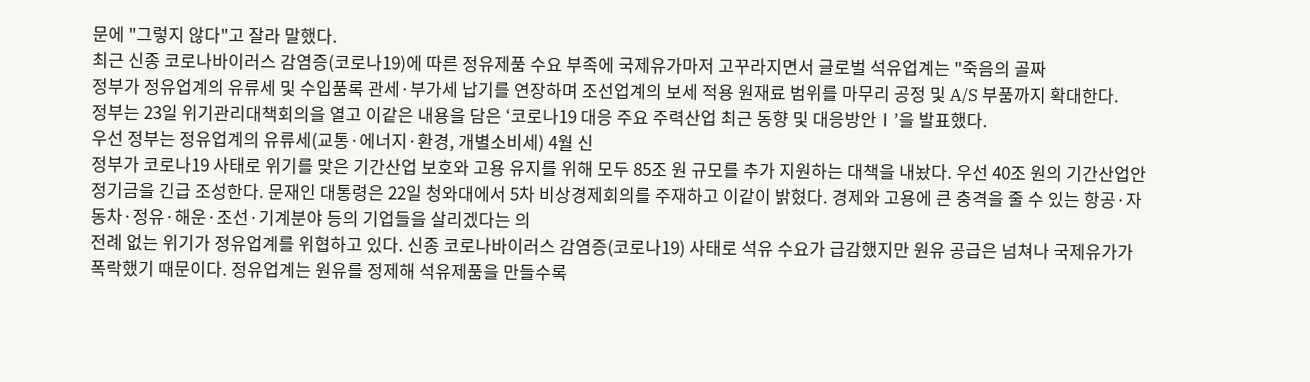문에 "그렇지 않다"고 잘라 말했다.
최근 신종 코로나바이러스 감염증(코로나19)에 따른 정유제품 수요 부족에 국제유가마저 고꾸라지면서 글로벌 석유업계는 "죽음의 골짜
정부가 정유업계의 유류세 및 수입품록 관세·부가세 납기를 연장하며 조선업계의 보세 적용 원재료 범위를 마무리 공정 및 A/S 부품까지 확대한다.
정부는 23일 위기관리대책회의을 열고 이같은 내용을 담은 ‘코로나19 대응 주요 주력산업 최근 동향 및 대응방안Ⅰ’을 발표했다.
우선 정부는 정유업계의 유류세(교통·에너지·환경, 개별소비세) 4월 신
정부가 코로나19 사태로 위기를 맞은 기간산업 보호와 고용 유지를 위해 모두 85조 원 규모를 추가 지원하는 대책을 내놨다. 우선 40조 원의 기간산업안정기금을 긴급 조성한다. 문재인 대통령은 22일 청와대에서 5차 비상경제회의를 주재하고 이같이 밝혔다. 경제와 고용에 큰 충격을 줄 수 있는 항공·자동차·정유·해운·조선·기계분야 등의 기업들을 살리겠다는 의
전례 없는 위기가 정유업계를 위협하고 있다. 신종 코로나바이러스 감염증(코로나19) 사태로 석유 수요가 급감했지만 원유 공급은 넘쳐나 국제유가가 폭락했기 때문이다. 정유업계는 원유를 정제해 석유제품을 만들수록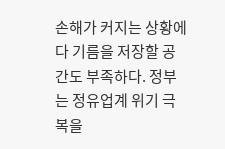손해가 커지는 상황에다 기름을 저장할 공간도 부족하다. 정부는 정유업계 위기 극복을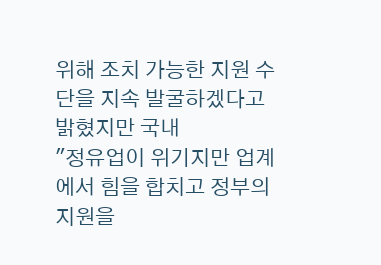위해 조치 가능한 지원 수단을 지속 발굴하겠다고 밝혔지만 국내
"정유업이 위기지만 업계에서 힘을 합치고 정부의 지원을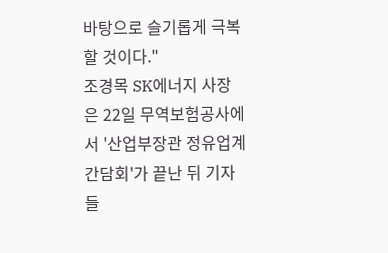바탕으로 슬기롭게 극복할 것이다."
조경목 SK에너지 사장은 22일 무역보험공사에서 '산업부장관 정유업계 간담회'가 끝난 뒤 기자들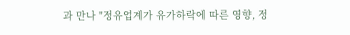과 만나 "정유업계가 유가하락에 따른 영향, 정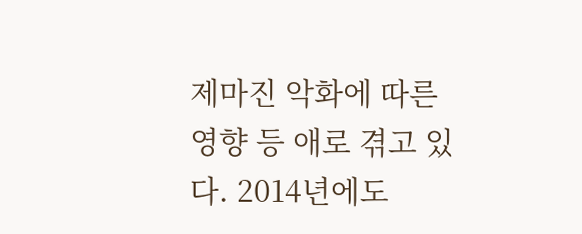제마진 악화에 따른 영향 등 애로 겪고 있다. 2014년에도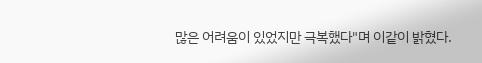많은 어려움이 있었지만 극복했다"며 이같이 밝혔다.